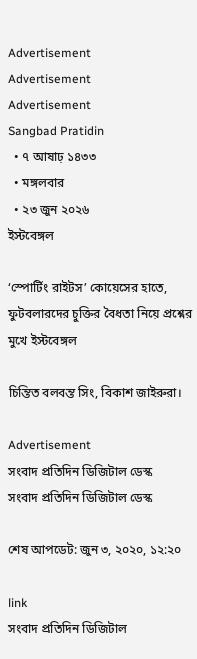Advertisement
Advertisement
Advertisement
Sangbad Pratidin
  • ৭ আষাঢ় ১৪৩৩
  • মঙ্গলবার
  • ২৩ জুন ২০২৬
ইস্টবেঙ্গল

‘স্পোর্টিং রাইটস’ কোয়েসের হাতে, ফুটবলারদের চুক্তির বৈধতা নিয়ে প্রশ্নের মুখে ইস্টবেঙ্গল

চিন্তিত বলবন্ত সিং, বিকাশ জাইরুরা।

Advertisement
সংবাদ প্রতিদিন ডিজিটাল ডেস্ক
সংবাদ প্রতিদিন ডিজিটাল ডেস্ক

শেষ আপডেট: জুন ৩, ২০২০, ১২:২০

link
সংবাদ প্রতিদিন ডিজিটাল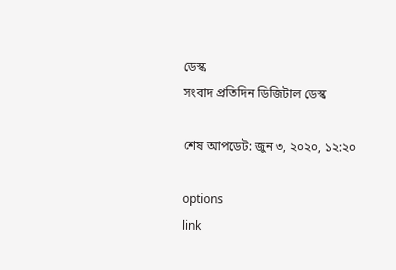ডেস্ক
সংবাদ প্রতিদিন ডিজিটাল ডেস্ক

শেষ আপডেট: জুন ৩, ২০২০, ১২:২০

options
link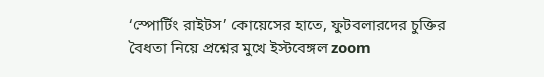‘স্পোর্টিং রাইটস’ কোয়েসের হাতে, ফুটবলারদের চুক্তির বৈধতা নিয়ে প্রশ্নের মুখে ইস্টবেঙ্গল zoom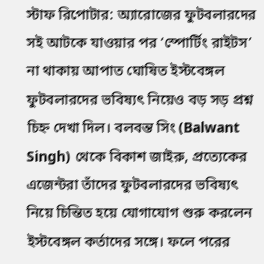স্টাফ রিপোটার: অ্যারোজের ফুটবলারদের সই আটকে যাওয়ার পর ‘স্পোর্টিং রাইটস’ না থাকায় আপাত ঘোষিত ইস্টবেঙ্গল ফুটবলারদের ভবিষ্যৎ নিয়েও বড় সড় প্রশ্ন চিহ্ন দেখা দিল। বলবন্ত সিং (Balwant Singh) থেকে বিকাশ জাইরু, প্রত্যেকের এজেন্টরা তাঁদের ফুটবলারদের ভবিষ্যৎ নিয়ে চিন্তিত হয়ে যোগাযোগ শুরু করলেন ইস্টবেঙ্গল কর্তাদের সঙ্গে। ফলে পরের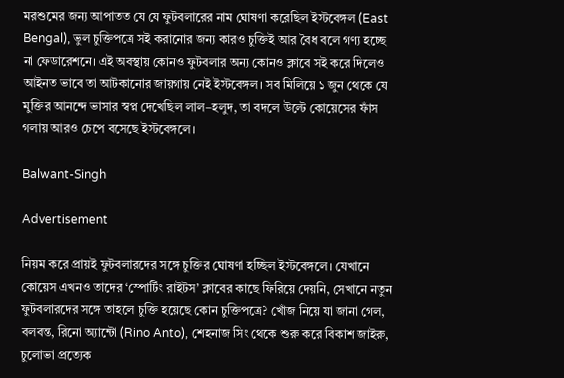মরশুমের জন্য আপাতত যে যে ফুটবলারের নাম ঘোষণা করেছিল ইস্টবেঙ্গল (East Bengal), ভুল চুক্তিপত্রে সই করানোর জন্য কারও চুক্তিই আর বৈধ বলে গণ্য হচ্ছে না ফেডারেশনে। এই অবস্থায় কোনও ফুটবলার অন্য কোনও ক্লাবে সই করে দিলেও আইনত ভাবে তা আটকানোর জায়গায় নেই ইস্টবেঙ্গল। সব মিলিয়ে ১ জুন থেকে যে মুক্তির আনন্দে ভাসার স্বপ্ন দেখেছিল লাল–হলুদ, তা বদলে উল্টে কোয়েসের ফাঁস গলায় আরও চেপে বসেছে ইস্টবেঙ্গলে।

Balwant-Singh

Advertisement

নিয়ম করে প্রায়ই ফুটবলারদের সঙ্গে চুক্তির ঘোষণা হচ্ছিল ইস্টবেঙ্গলে। যেখানে কোয়েস এখনও তাদের ‘স্পোর্টিং রাইটস’ ক্লাবের কাছে ফিরিয়ে দেয়নি, সেখানে নতুন ফুটবলারদের সঙ্গে তাহলে চুক্তি হয়েছে কোন চুক্তিপত্রে? খোঁজ নিয়ে যা জানা গেল, বলবন্ত, রিনো অ্যান্টো (Rino Anto), শেহনাজ সিং থেকে শুরু করে বিকাশ জাইরু, চুলোভা প্রত্যেক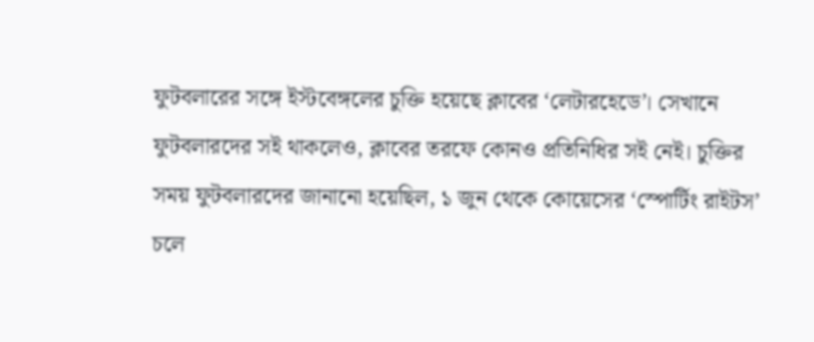ফুটবলারের সঙ্গে ইস্টবেঙ্গলের চুক্তি হয়েছে ক্লাবের ‘লেটারহেডে’। সেখানে ফুটবলারদের সই থাকলেও, ক্লাবের তরফে কোনও প্রতিনিধির সই নেই। চুক্তির সময় ফুটবলারদের জানানো হয়েছিল, ১ জুন থেকে কোয়েসের ‘স্পোর্টিং রাইটস’ চলে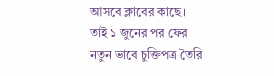আসবে ক্লাবের কাছে। তাই ১ জুনের পর ফের নতুন ভাবে চুক্তিপত্র তৈরি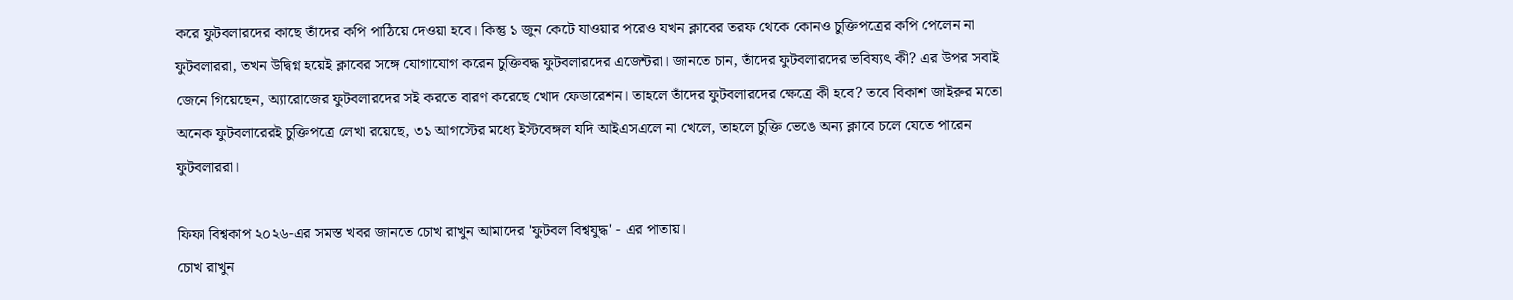করে ফুটবলারদের কাছে তাঁদের কপি পাঠিয়ে দেওয়া হবে। কিন্তু ১ জুন কেটে যাওয়ার পরেও যখন ক্লাবের তরফ থেকে কোনও চুক্তিপত্রের কপি পেলেন না ফুটবলাররা, তখন উদ্বিগ্ন হয়েই ক্লাবের সঙ্গে যোগাযোগ করেন চুক্তিবদ্ধ ফুটবলারদের এজেন্টরা। জানতে চান, তাঁদের ফুটবলারদের ভবিষ্যৎ কী? এর উপর সবাই জেনে গিয়েছেন, অ্যারোজের ফুটবলারদের সই করতে বারণ করেছে খোদ ফেডারেশন। তাহলে তাঁদের ফুটবলারদের ক্ষেত্রে কী হবে? তবে বিকাশ জাইরুর মতো অনেক ফুটবলারেরই চুক্তিপত্রে লেখা রয়েছে, ৩১ আগস্টের মধ্যে ইস্টবেঙ্গল যদি আইএসএলে না খেলে, তাহলে চুক্তি ভেঙে অন্য ক্লাবে চলে যেতে পারেন ফুটবলাররা।

ফিফা বিশ্বকাপ ২০২৬-এর সমস্ত খবর জানতে চোখ রাখুন আমাদের 'ফুটবল বিশ্বযুদ্ধ' - এর পাতায়।
চোখ রাখুন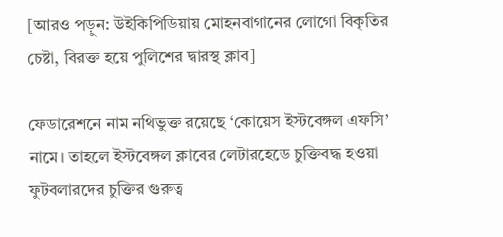[আরও পড়ুন: উইকিপিডিয়ায় মোহনবাগানের লোগো বিকৃতির চেষ্টা, বিরক্ত হয়ে পুলিশের দ্বারস্থ ক্লাব]

ফেডারেশনে নাম নথিভুক্ত রয়েছে ‘কোয়েস ইস্টবেঙ্গল এফসি’ নামে। তাহলে ইস্টবেঙ্গল ক্লাবের লেটারহেডে চুক্তিবদ্ধ হওয়া ফুটবলারদের চুক্তির গুরুত্ব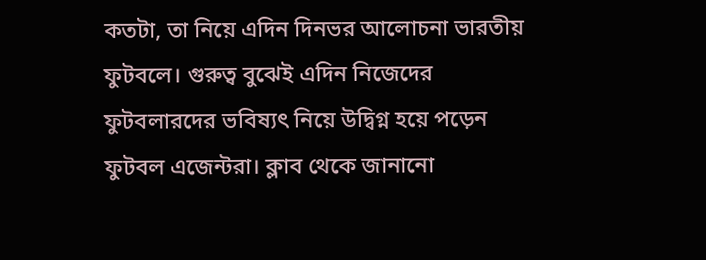কতটা, তা নিয়ে এদিন দিনভর আলোচনা ভারতীয় ফুটবলে। গুরুত্ব বুঝেই এদিন নিজেদের ফুটবলারদের ভবিষ্যৎ নিয়ে উদ্বিগ্ন হয়ে পড়েন ফুটবল এজেন্টরা। ক্লাব থেকে জানানো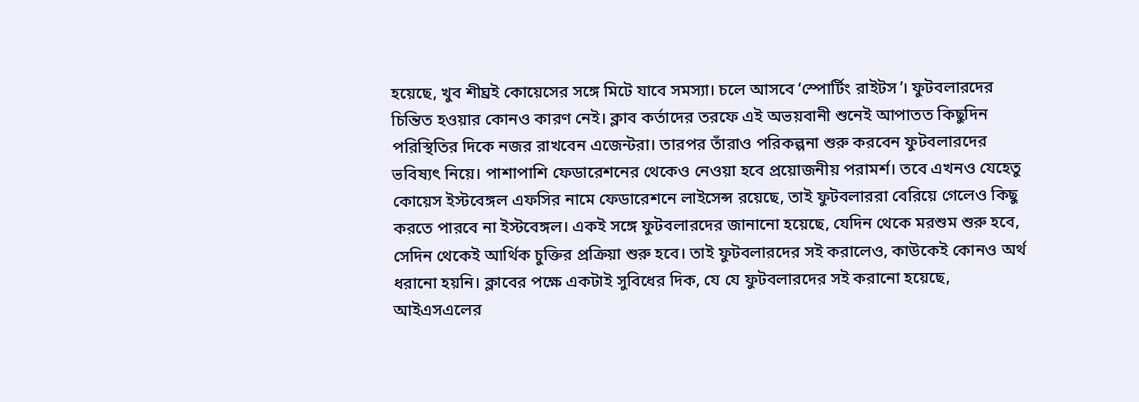হয়েছে, খুব শীঘ্রই কোয়েসের সঙ্গে মিটে যাবে সমস্যা। চলে আসবে ‘স্পোর্টিং রাইটস’। ফুটবলারদের চিন্তিত হওয়ার কোনও কারণ নেই। ক্লাব কর্তাদের তরফে এই অভয়বানী শুনেই আপাতত কিছুদিন পরিস্থিতির দিকে নজর রাখবেন এজেন্টরা। তারপর তাঁরাও পরিকল্পনা শুরু করবেন ফুটবলারদের ভবিষ্যৎ নিয়ে। পাশাপাশি ফেডারেশনের থেকেও নেওয়া হবে প্রয়োজনীয় পরামর্শ। তবে এখনও যেহেতু কোয়েস ইস্টবেঙ্গল এফসির নামে ফেডারেশনে লাইসেন্স রয়েছে, তাই ফুটবলাররা বেরিয়ে গেলেও কিছু করতে পারবে না ইস্টবেঙ্গল। একই সঙ্গে ফুটবলারদের জানানো হয়েছে, যেদিন থেকে মরশুম শুরু হবে, সেদিন থেকেই আর্থিক চুক্তির প্রক্রিয়া শুরু হবে। তাই ফুটবলারদের সই করালেও, কাউকেই কোনও অর্থ ধরানো হয়নি। ক্লাবের পক্ষে একটাই সুবিধের দিক, যে যে ফুটবলারদের সই করানো হয়েছে, আইএসএলের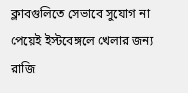ক্লাবগুলিতে সেভাবে সুযোগ না পেয়েই ইস্টবেঙ্গলে খেলার জন্য রাজি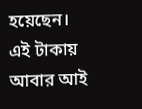হয়েছেন। এই টাকায় আবার আই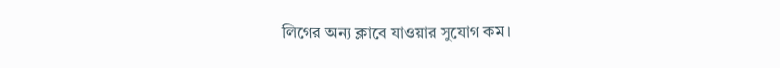লিগের অন‌্য ক্লাবে যাওয়ার সুযোগ কম।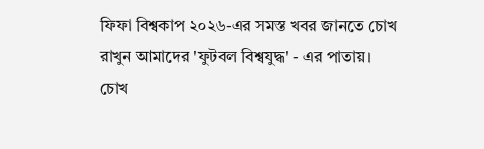ফিফা বিশ্বকাপ ২০২৬-এর সমস্ত খবর জানতে চোখ রাখুন আমাদের 'ফুটবল বিশ্বযুদ্ধ' - এর পাতায়।
চোখ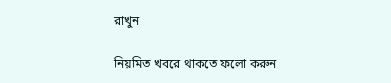রাখুন

নিয়মিত খবরে থাকতে ফলো করুন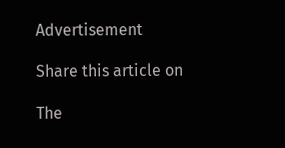Advertisement

Share this article on

The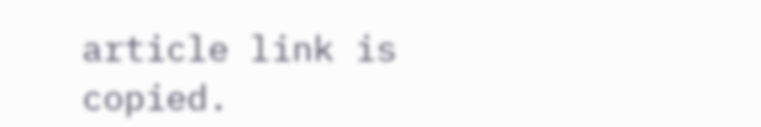article link is copied.